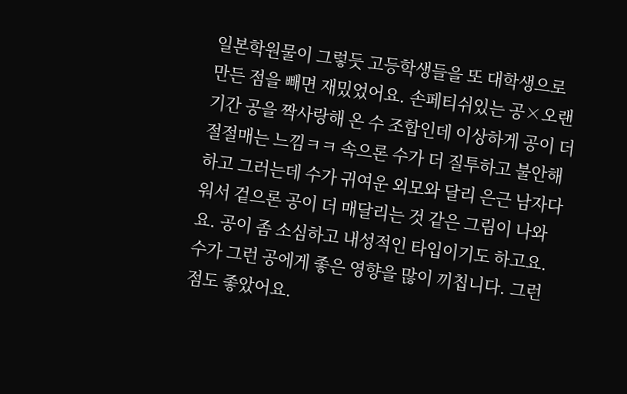일본학원물이 그렇듯 고등학생들을 또 대학생으로 만든 점을 빼면 재밌었어요. 손페티쉬있는 공×오랜기간 공을 짝사랑해 온 수 조합인데 이상하게 공이 더 절절매는 느낌ㅋㅋ 속으론 수가 더 질투하고 불안해하고 그러는데 수가 귀여운 외모와 달리 은근 남자다워서 겉으론 공이 더 매달리는 것 같은 그림이 나와요. 공이 좀 소심하고 내성적인 타입이기도 하고요. 수가 그런 공에게 좋은 영향을 많이 끼칩니다. 그런 점도 좋았어요.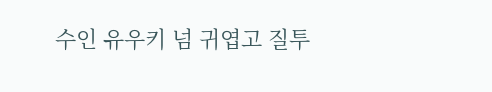수인 유우키 넘 귀엽고 질투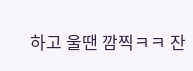하고 울땐 깜찍ㅋㅋ 잔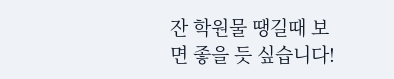잔 학원물 땡길때 보면 좋을 듯 싶습니다!